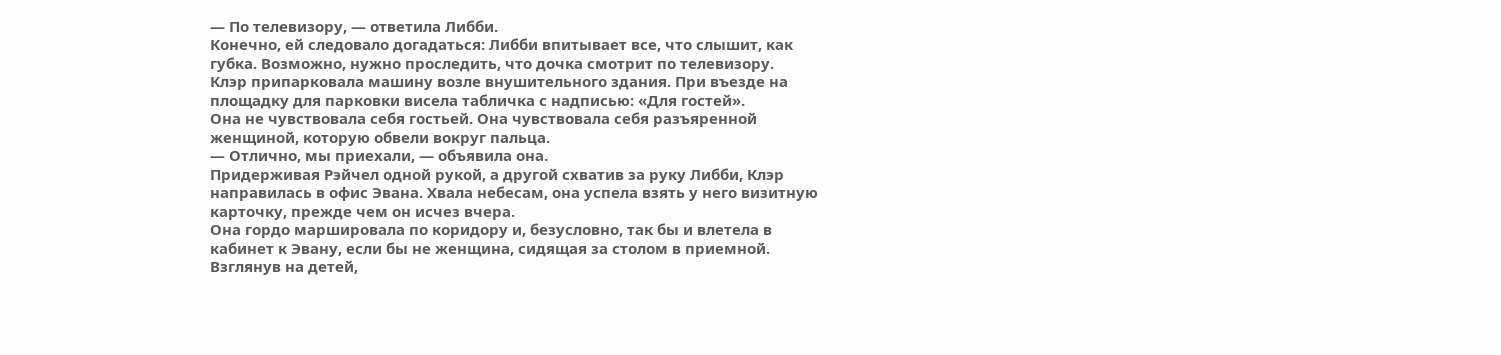— По телевизору, — ответила Либби.
Конечно, ей следовало догадаться: Либби впитывает все, что слышит, как губка. Возможно, нужно проследить, что дочка смотрит по телевизору.
Клэр припарковала машину возле внушительного здания. При въезде на площадку для парковки висела табличка с надписью: «Для гостей».
Она не чувствовала себя гостьей. Она чувствовала себя разъяренной женщиной, которую обвели вокруг пальца.
— Отлично, мы приехали, — объявила она.
Придерживая Рэйчел одной рукой, а другой схватив за руку Либби, Клэр направилась в офис Эвана. Хвала небесам, она успела взять у него визитную карточку, прежде чем он исчез вчера.
Она гордо маршировала по коридору и, безусловно, так бы и влетела в кабинет к Эвану, если бы не женщина, сидящая за столом в приемной.
Взглянув на детей,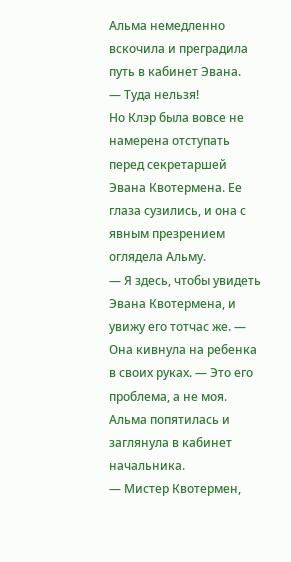Альма немедленно вскочила и преградила путь в кабинет Эвана.
— Туда нельзя!
Но Клэр была вовсе не намерена отступать перед секретаршей Эвана Квотермена. Ее глаза сузились, и она с явным презрением оглядела Альму.
— Я здесь, чтобы увидеть Эвана Квотермена, и увижу его тотчас же. — Она кивнула на ребенка в своих руках. — Это его проблема, а не моя.
Альма попятилась и заглянула в кабинет начальника.
— Мистер Квотермен,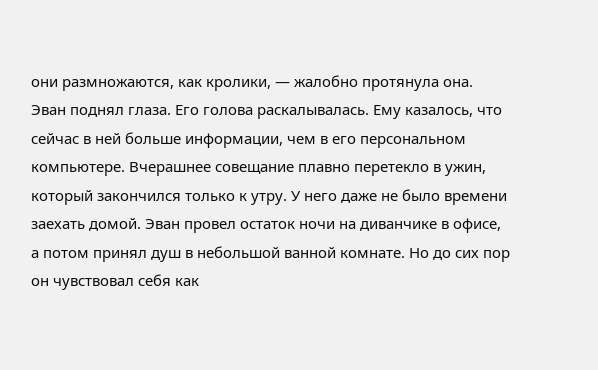они размножаются, как кролики, — жалобно протянула она.
Эван поднял глаза. Его голова раскалывалась. Ему казалось, что сейчас в ней больше информации, чем в его персональном компьютере. Вчерашнее совещание плавно перетекло в ужин, который закончился только к утру. У него даже не было времени заехать домой. Эван провел остаток ночи на диванчике в офисе, а потом принял душ в небольшой ванной комнате. Но до сих пор он чувствовал себя как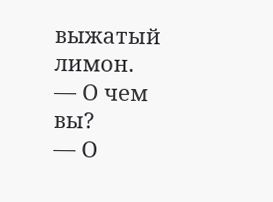выжатый лимон.
— О чем вы?
— О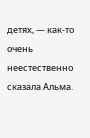детях, — как-то очень неестественно сказала Альма.